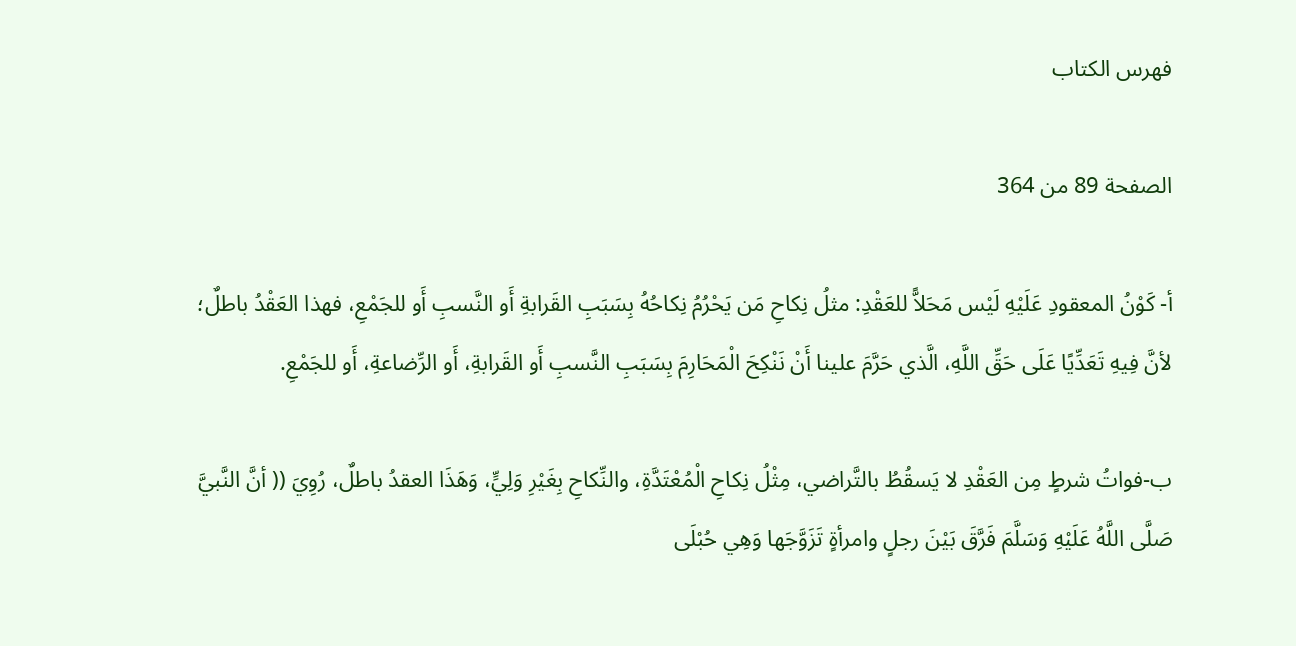فهرس الكتاب

الصفحة 89 من 364

أ- كَوْنُ المعقودِ عَلَيْهِ لَيْس مَحَلاًّ للعَقْدِ: مثلُ نِكاحِ مَن يَحْرُمُ نِكاحُهُ بِسَبَبِ القَرابةِ أَو النَّسبِ أَو للجَمْعِ، فهذا العَقْدُ باطلٌ؛ لأنَّ فِيهِ تَعَدِّيًا عَلَى حَقِّ اللَّهِ، الَّذي حَرَّمَ علينا أَنْ نَنْكِحَ الْمَحَارِمَ بِسَبَبِ النَّسبِ أَو القَرابةِ، أَو الرِّضاعةِ، أَو للجَمْعِ.

ب-فواتُ شرطٍ مِن العَقْدِ لا يَسقُطُ بالتَّراضي، مِثْلُ نِكاحِ الْمُعْتَدَّةِ، والنِّكاحِ بِغَيْرِ وَلِيٍّ، وَهَذَا العقدُ باطلٌ، رُوِيَ (( أنَّ النَّبيَّ صَلَّى اللَّهُ عَلَيْهِ وَسَلَّمَ فَرَّقَ بَيْنَ رجلٍ وامرأةٍ تَزَوَّجَها وَهِي حُبْلَى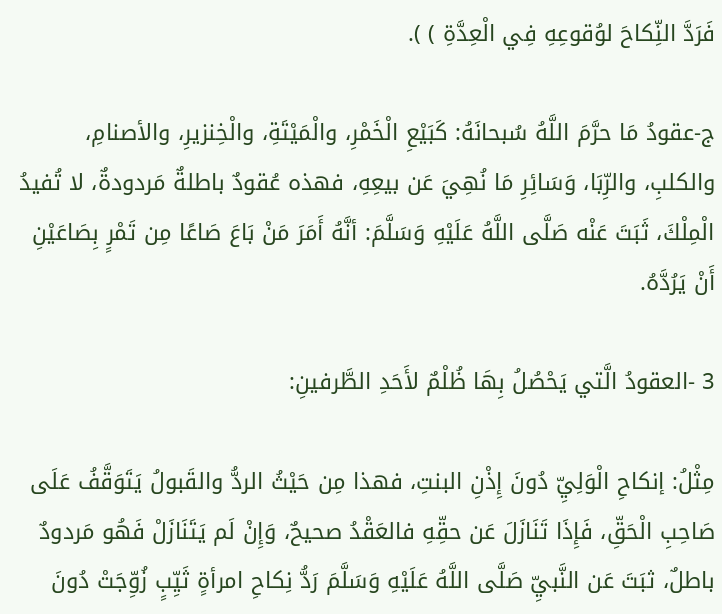فَرَدَّ النِّكاحَ لوُقوعِهِ فِي الْعِدَّةِ ) ).

ج-عقودُ مَا حرَّمَ اللَّهُ سُبحانَهُ: كَبَيْعِ الْخَمْرِ، والْمَيْتَةِ، والْخِنزيرِ، والأصنامِ، والكلبِ، والرِّبَا، وَسَائِرِ مَا نُهِيَ عَن بيعِهِ، فهذه عُقودٌ باطلةٌ مَردودةٌ، لا تُفيدُ الْمِلْكَ، ثَبَتَ عَنْه صَلَّى اللَّهُ عَلَيْهِ وَسَلَّمَ: أنَّهُ أَمَرَ مَنْ بَاعَ صَاعًا مِن تَمْرٍ بِصَاعَيْنِ أَنْ يَرُدَّهُ.

3 -العقودُ الَّتي يَحْصُلُ بِهَا ظُلْمٌ لأَحَدِ الطَّرفينِ:

مِثْلُ: إنكاحِ الْوَلِيِّ دُونَ إِذْنِ البنتِ، فهذا مِن حَيْثُ الردُّ والقَبولُ يَتَوَقَّفُ عَلَى صَاحِبِ الْحَقِّ، فَإِذَا تَنَازَلَ عَن حقِّهِ فالعَقْدُ صحيحٌ، وَإِنْ لَم يَتَنَازَلْ فَهُو مَردودٌ باطلٌ، ثبَتَ عَن النَّبيِّ صَلَّى اللَّهُ عَلَيْهِ وَسَلَّمَ رَدُّ نِكاحِ امرأةٍ ثَيِّبٍ زُوِّجَتْ دُونَ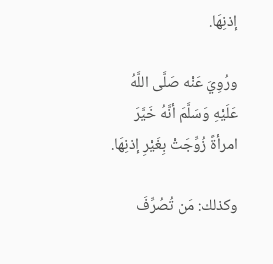إذنِهَا.

ورُوِيَ عَنْه صَلَّى اللَّهُ عَلَيْهِ وَسَلَّمَ أنَّهُ خَيَّرَ امرأةً زُوِّجَتْ بِغَيْرِ إذنِهَا.

وكذلك: مَن تُصُرِّفَ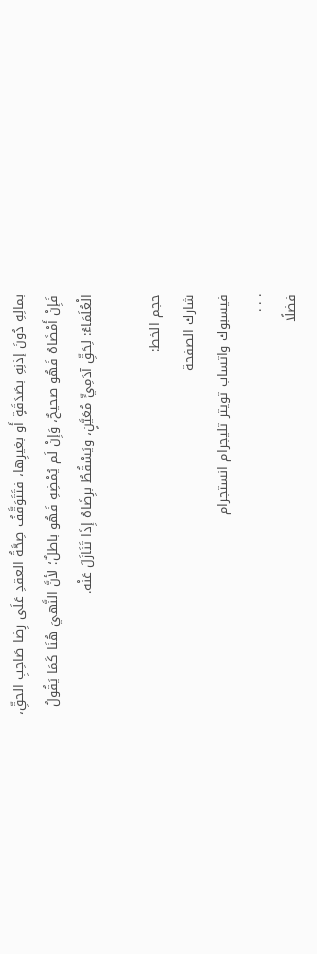بمالِهِ دُونَ إذنِهِ بصَدَقَةٍ أَو بغيرِها، فتَتَوَقَّفُ صِحَّةُ العقدِ عَلَى رِضا صَاحِبِ الحقِّ، فَإِنْ أَمْضَاهُ فَهُو صحيحٌ، وَإِنْ لَم يُمْضِهِ فَهُو باطلٌ؛ لأنَّ النَّهيَ هُنَا كَمَا يَقُولُ الْعُلَمَاءُ: لِحَقِّ آدَمِيٍّ مُعَيَّنٍ، ويَسْقُطُ برِضَاهُ إِذَا تَنَازَلَ عَنْه.

حجم الخط:
شارك الصفحة
فيسبوك واتساب تويتر تليجرام انستجرام
. . .
فضلًا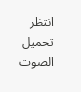انتظر تحميل الصوت